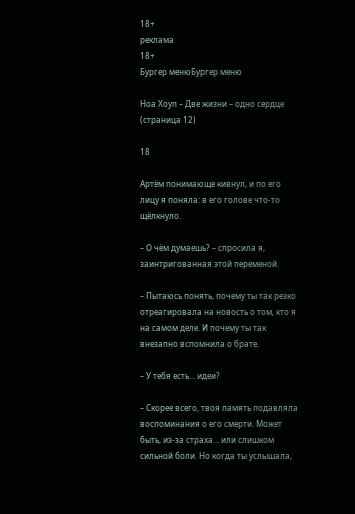18+
реклама
18+
Бургер менюБургер меню

Ноа Хоуп – Две жизни – одно сердце (страница 12)

18

Артём понимающе кивнул, и по его лицу я поняла: в его голове что-то щёлкнуло.

– О чём думаешь? – спросила я, заинтригованная этой переменой.

– Пытаюсь понять, почему ты так резко отреагировала на новость о том, кто я на самом деле. И почему ты так внезапно вспомнила о брате.

– У тебя есть… идеи?

– Скорее всего, твоя память подавляла воспоминания о его смерти. Может быть, из-за страха… или слишком сильной боли. Но когда ты услышала,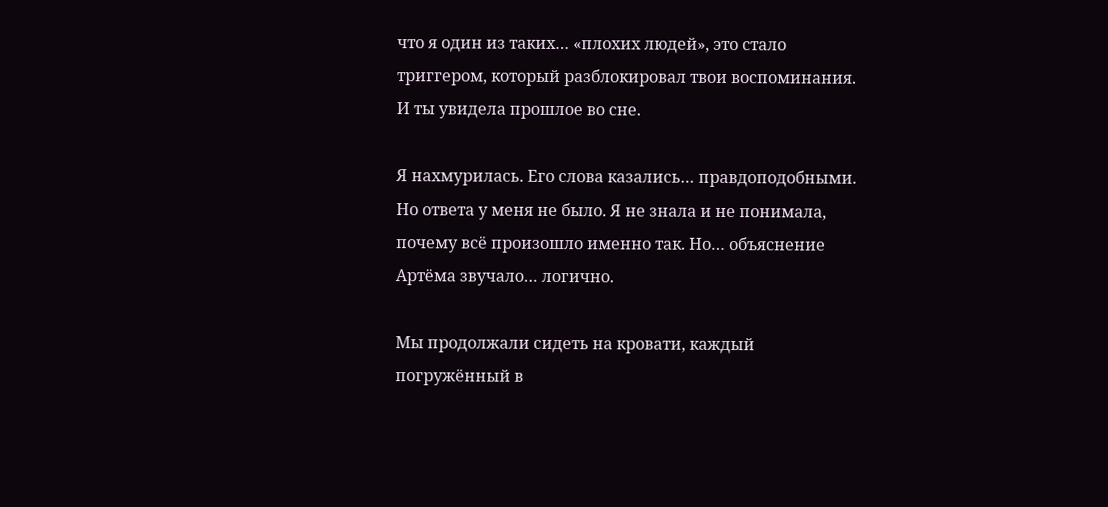что я один из таких… «плохих людей», это стало триггером, который разблокировал твои воспоминания. И ты увидела прошлое во сне.

Я нахмурилась. Его слова казались… правдоподобными. Но ответа у меня не было. Я не знала и не понимала, почему всё произошло именно так. Но… объяснение Артёма звучало… логично.

Мы продолжали сидеть на кровати, каждый погружённый в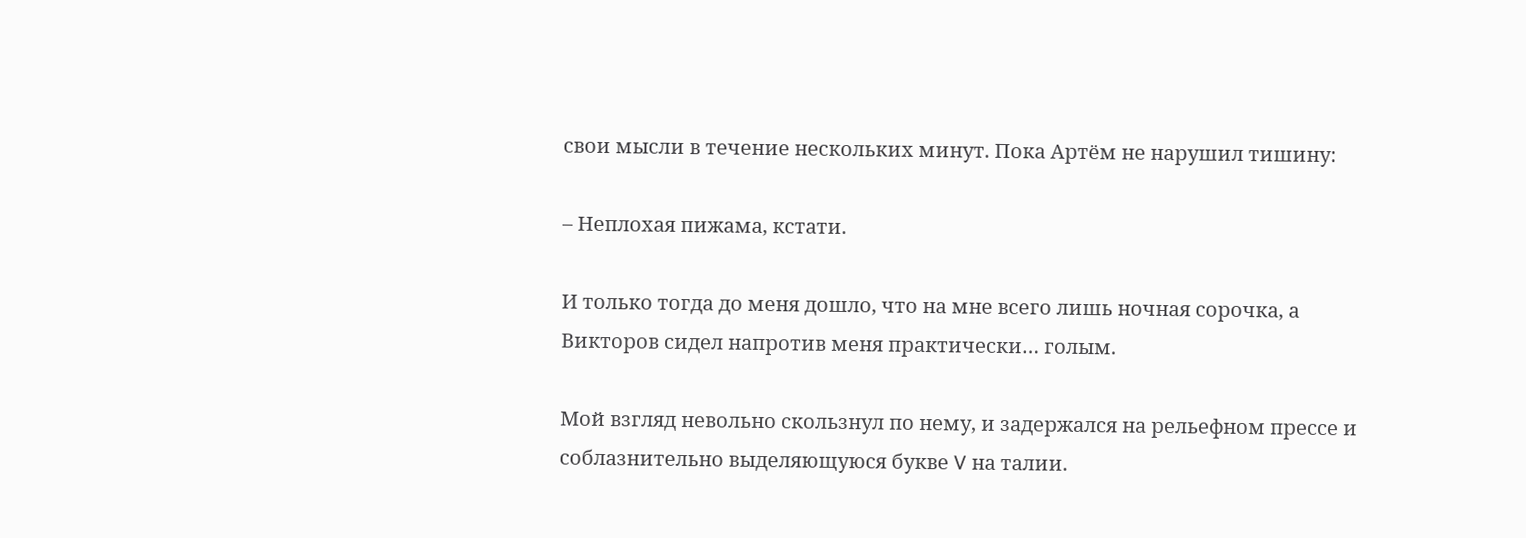свои мысли в течение нескольких минут. Пока Артём не нарушил тишину:

– Неплохая пижама, кстати.

И только тогда до меня дошло, что на мне всего лишь ночная сорочка, а Викторов сидел напротив меня практически… голым.

Мой взгляд невольно скользнул по нему, и задержался на рельефном прессе и соблазнительно выделяющуюся букве V на талии.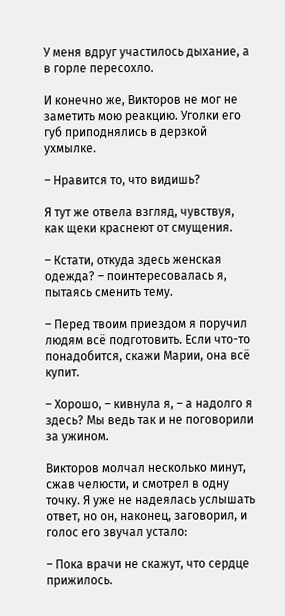У меня вдруг участилось дыхание, а в горле пересохло.

И конечно же, Викторов не мог не заметить мою реакцию. Уголки его губ приподнялись в дерзкой ухмылке.

– Нравится то, что видишь?

Я тут же отвела взгляд, чувствуя, как щеки краснеют от смущения.

– Кстати, откуда здесь женская одежда? – поинтересовалась я, пытаясь сменить тему.

– Перед твоим приездом я поручил людям всё подготовить. Если что-то понадобится, скажи Марии, она всё купит.

– Хорошо, – кивнула я, – а надолго я здесь? Мы ведь так и не поговорили за ужином.

Викторов молчал несколько минут, сжав челюсти, и смотрел в одну точку. Я уже не надеялась услышать ответ, но он, наконец, заговорил, и голос его звучал устало:

– Пока врачи не скажут, что сердце прижилось.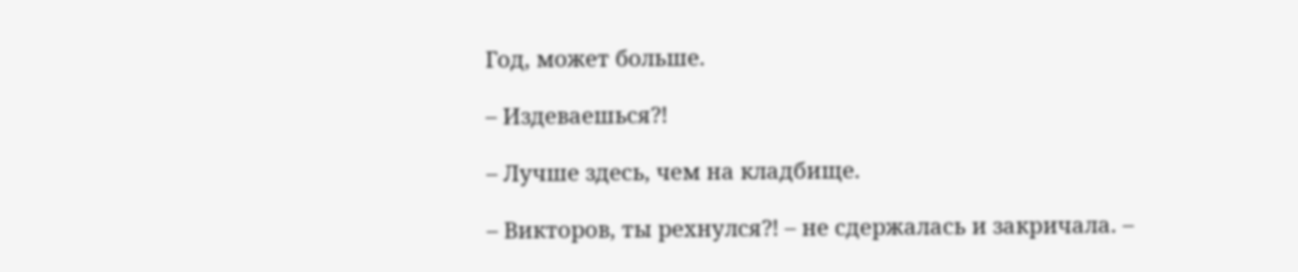Год, может больше.

– Издеваешься?!

– Лучше здесь, чем на кладбище.

– Викторов, ты рехнулся?! – не сдержалась и закричала. –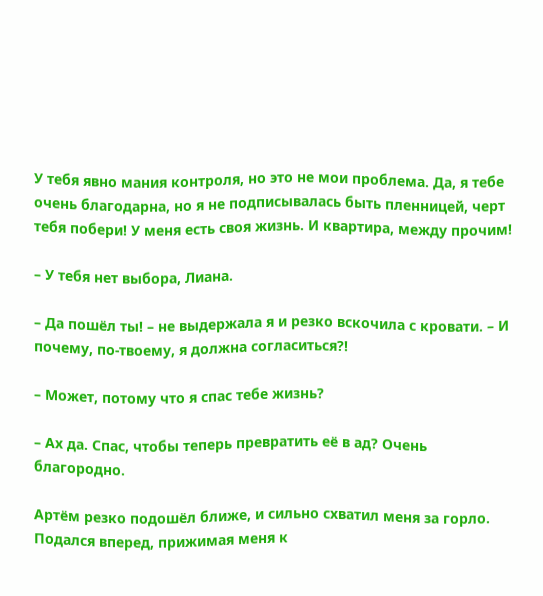У тебя явно мания контроля, но это не мои проблема. Да, я тебе очень благодарна, но я не подписывалась быть пленницей, черт тебя побери! У меня есть своя жизнь. И квартира, между прочим!

– У тебя нет выбора, Лиана.

– Да пошёл ты! – не выдержала я и резко вскочила с кровати. – И почему, по-твоему, я должна согласиться?!

– Может, потому что я спас тебе жизнь?

– Ах да. Спас, чтобы теперь превратить её в ад? Очень благородно.

Артём резко подошёл ближе, и сильно схватил меня за горло. Подался вперед, прижимая меня к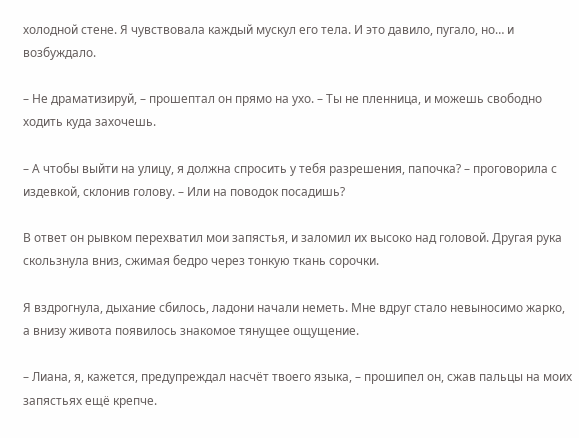холодной стене. Я чувствовала каждый мускул его тела. И это давило, пугало, но… и возбуждало.

– Не драматизируй, – прошептал он прямо на ухо. – Ты не пленница, и можешь свободно ходить куда захочешь.

– А чтобы выйти на улицу, я должна спросить у тебя разрешения, папочка? – проговорила с издевкой, склонив голову. – Или на поводок посадишь?

В ответ он рывком перехватил мои запястья, и заломил их высоко над головой. Другая рука скользнула вниз, сжимая бедро через тонкую ткань сорочки.

Я вздрогнула, дыхание сбилось, ладони начали неметь. Мне вдруг стало невыносимо жарко, а внизу живота появилось знакомое тянущее ощущение.

– Лиана, я, кажется, предупреждал насчёт твоего языка, – прошипел он, сжав пальцы на моих запястьях ещё крепче.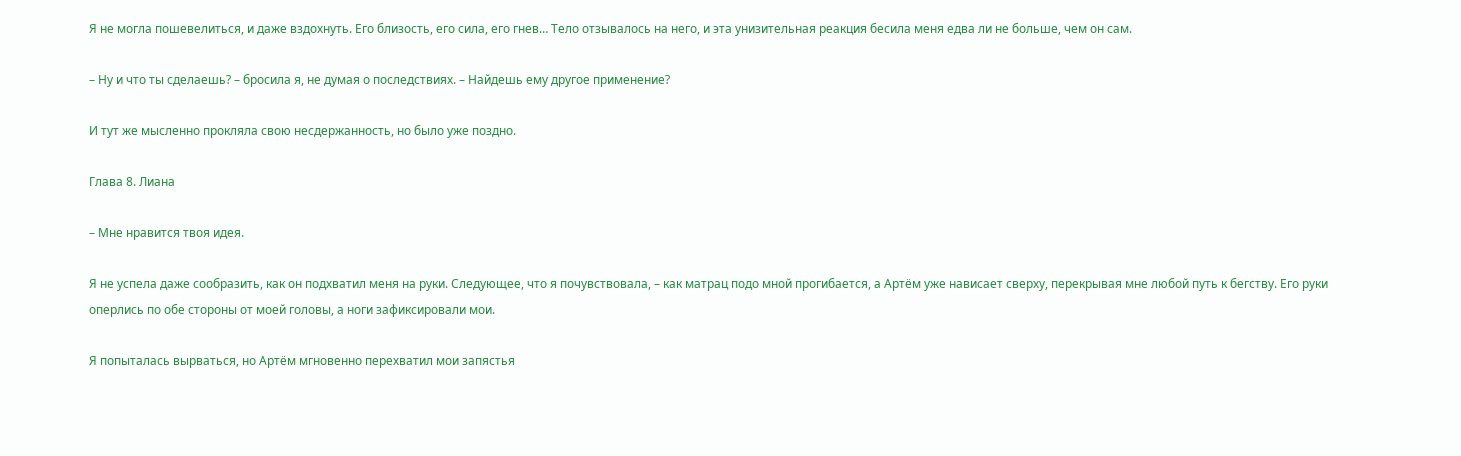Я не могла пошевелиться, и даже вздохнуть. Его близость, его сила, его гнев… Тело отзывалось на него, и эта унизительная реакция бесила меня едва ли не больше, чем он сам.

– Ну и что ты сделаешь? – бросила я, не думая о последствиях. – Найдешь ему другое применение?

И тут же мысленно прокляла свою несдержанность, но было уже поздно.

Глава 8. Лиана

– Мне нравится твоя идея.

Я не успела даже сообразить, как он подхватил меня на руки. Следующее, что я почувствовала, – как матрац подо мной прогибается, а Артём уже нависает сверху, перекрывая мне любой путь к бегству. Его руки оперлись по обе стороны от моей головы, а ноги зафиксировали мои.

Я попыталась вырваться, но Артём мгновенно перехватил мои запястья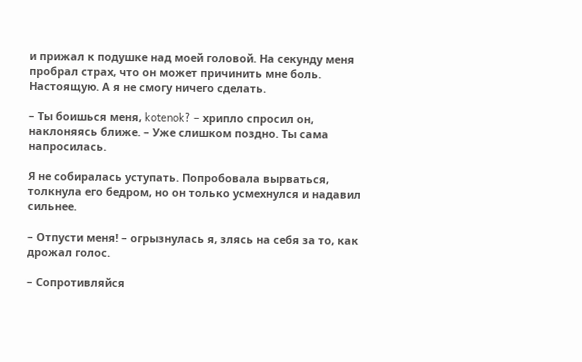и прижал к подушке над моей головой. На секунду меня пробрал страх, что он может причинить мне боль. Настоящую. А я не смогу ничего сделать.

– Ты боишься меня, kotenok? – хрипло спросил он, наклоняясь ближе. – Уже слишком поздно. Ты сама напросилась.

Я не собиралась уступать. Попробовала вырваться, толкнула его бедром, но он только усмехнулся и надавил сильнее.

– Отпусти меня! – огрызнулась я, злясь на себя за то, как дрожал голос.

– Сопротивляйся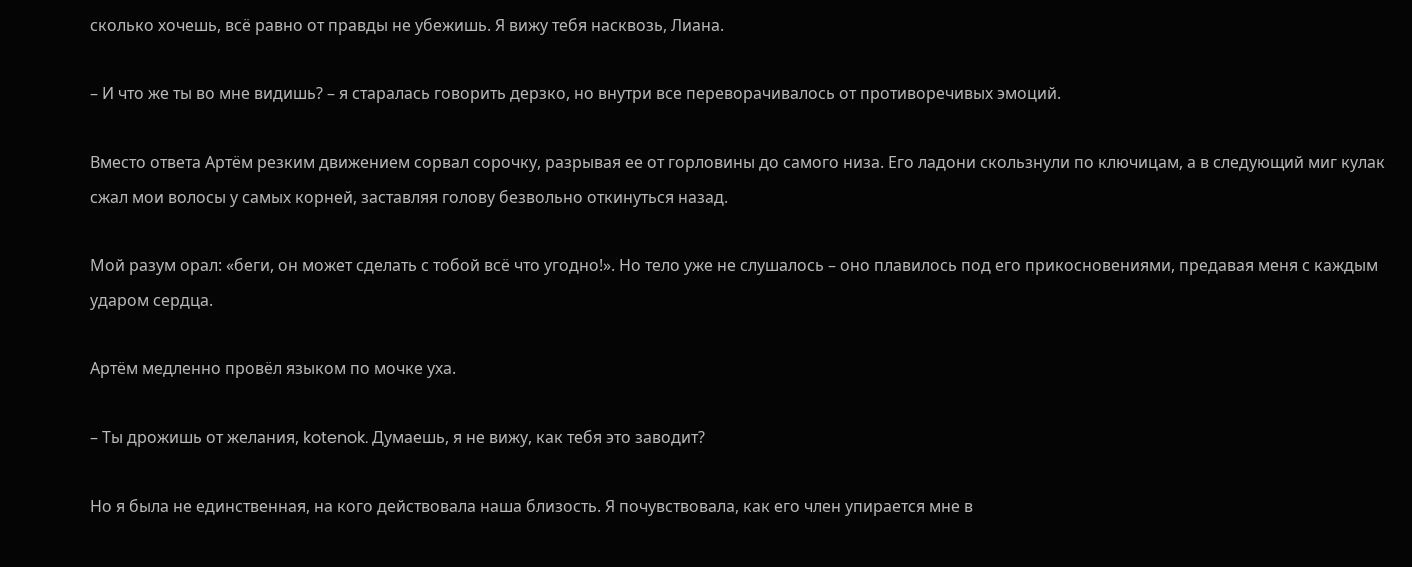сколько хочешь, всё равно от правды не убежишь. Я вижу тебя насквозь, Лиана.

– И что же ты во мне видишь? – я старалась говорить дерзко, но внутри все переворачивалось от противоречивых эмоций.

Вместо ответа Артём резким движением сорвал сорочку, разрывая ее от горловины до самого низа. Его ладони скользнули по ключицам, а в следующий миг кулак сжал мои волосы у самых корней, заставляя голову безвольно откинуться назад.

Мой разум орал: «беги, он может сделать с тобой всё что угодно!». Но тело уже не слушалось – оно плавилось под его прикосновениями, предавая меня с каждым ударом сердца.

Артём медленно провёл языком по мочке уха.

– Ты дрожишь от желания, kotenok. Думаешь, я не вижу, как тебя это заводит?

Но я была не единственная, на кого действовала наша близость. Я почувствовала, как его член упирается мне в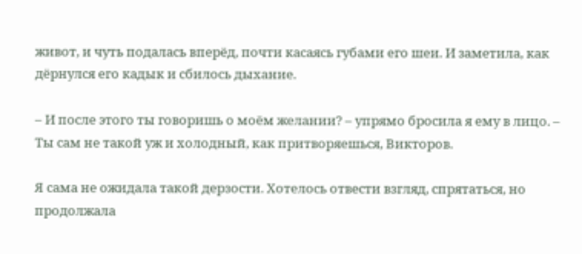живот, и чуть подалась вперёд, почти касаясь губами его шеи. И заметила, как дёрнулся его кадык и сбилось дыхание.

– И после этого ты говоришь о моём желании? – упрямо бросила я ему в лицо. – Ты сам не такой уж и холодный, как притворяешься, Викторов.

Я сама не ожидала такой дерзости. Хотелось отвести взгляд, спрятаться, но продолжала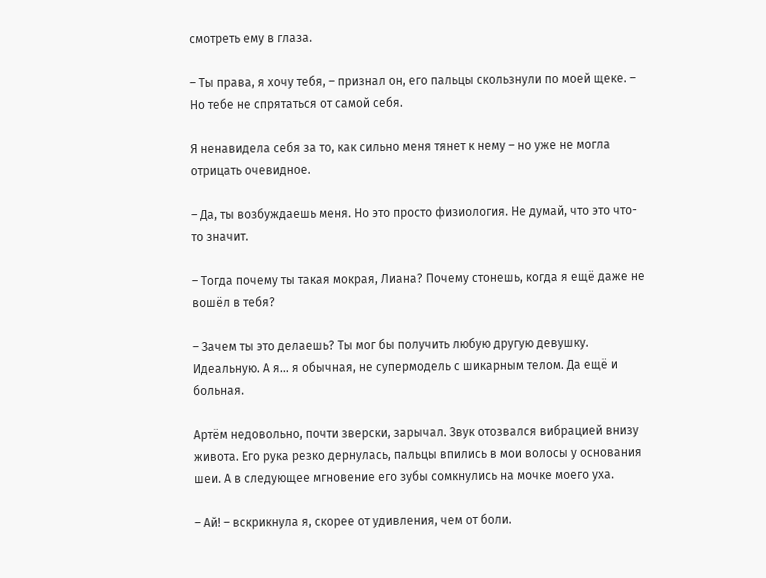смотреть ему в глаза.

– Ты права, я хочу тебя, – признал он, его пальцы скользнули по моей щеке. – Но тебе не спрятаться от самой себя.

Я ненавидела себя за то, как сильно меня тянет к нему – но уже не могла отрицать очевидное.

– Да, ты возбуждаешь меня. Но это просто физиология. Не думай, что это что-то значит.

– Тогда почему ты такая мокрая, Лиана? Почему стонешь, когда я ещё даже не вошёл в тебя?

– Зачем ты это делаешь? Ты мог бы получить любую другую девушку. Идеальную. А я… я обычная, не супермодель с шикарным телом. Да ещё и больная.

Артём недовольно, почти зверски, зарычал. Звук отозвался вибрацией внизу живота. Его рука резко дернулась, пальцы впились в мои волосы у основания шеи. А в следующее мгновение его зубы сомкнулись на мочке моего уха.

– Ай! – вскрикнула я, скорее от удивления, чем от боли.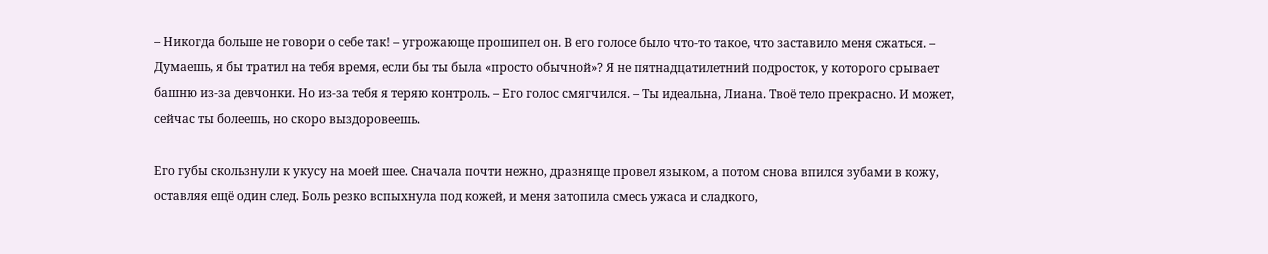– Никогда больше не говори о себе так! – угрожающе прошипел он. В его голосе было что-то такое, что заставило меня сжаться. – Думаешь, я бы тратил на тебя время, если бы ты была «просто обычной»? Я не пятнадцатилетний подросток, у которого срывает башню из-за девчонки. Но из-за тебя я теряю контроль. – Его голос смягчился. – Ты идеальна, Лиана. Твоё тело прекрасно. И может, сейчас ты болеешь, но скоро выздоровеешь.

Его губы скользнули к укусу на моей шее. Сначала почти нежно, дразняще провел языком, а потом снова впился зубами в кожу, оставляя ещё один след. Боль резко вспыхнула под кожей, и меня затопила смесь ужаса и сладкого,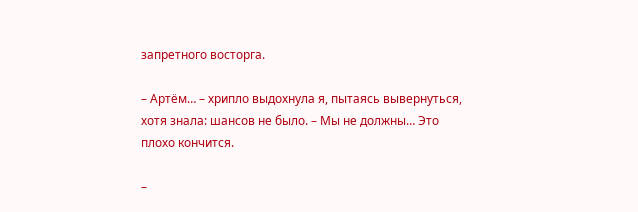запретного восторга.

– Артём… – хрипло выдохнула я, пытаясь вывернуться, хотя знала: шансов не было. – Мы не должны… Это плохо кончится.

–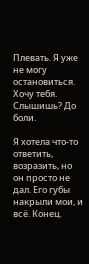Плевать. Я уже не могу остановиться. Хочу тебя. Слышишь? До боли.

Я хотела что-то ответить, возразить, но он просто не дал. Его губы накрыли мои, и всё. Конец.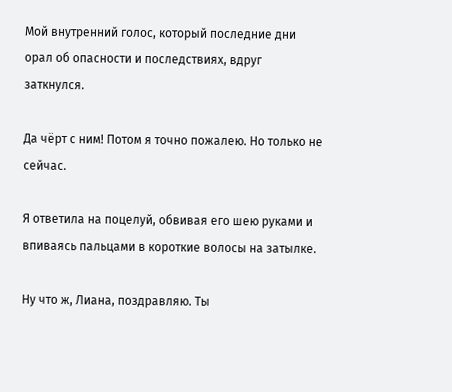Мой внутренний голос, который последние дни орал об опасности и последствиях, вдруг заткнулся.

Да чёрт с ним! Потом я точно пожалею. Но только не сейчас.

Я ответила на поцелуй, обвивая его шею руками и впиваясь пальцами в короткие волосы на затылке.

Ну что ж, Лиана, поздравляю. Ты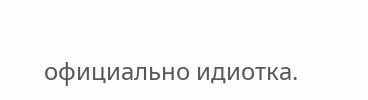официально идиотка.